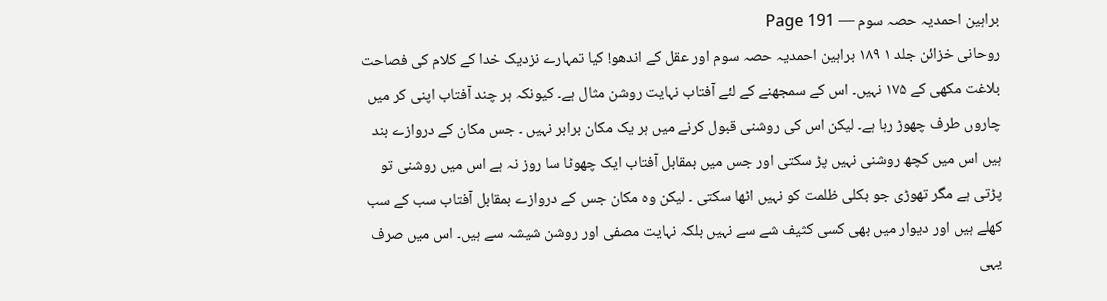براہین احمدیہ حصہ سوم — Page 191
روحانی خزائن جلد ۱ ۱۸۹ براہین احمدیہ حصہ سوم اور عقل کے اندھو! کیا تمہارے نزدیک خدا کے کلام کی فصاحت بلاغت مکھی کے ۱۷۵ نہیں۔ اس کے سمجھنے کے لئے آفتاب نہایت روشن مثال ہے۔ کیونکہ ہر چند آفتاب اپنی کر میں چاروں طرف چھوڑ رہا ہے۔ لیکن اس کی روشنی قبول کرنے میں ہر یک مکان برابر نہیں ۔ جس مکان کے دروازے بند ہیں اس میں کچھ روشنی نہیں پڑ سکتی اور جس میں بمقابل آفتاب ایک چھوٹا سا روز نہ ہے اس میں روشنی تو پڑتی ہے مگر تھوڑی جو بکلی ظلمت کو نہیں اٹھا سکتی ۔ لیکن وہ مکان جس کے دروازے بمقابل آفتاب سب کے سب کھلے ہیں اور دیوار میں بھی کسی کثیف شے سے نہیں بلکہ نہایت مصفی اور روشن شیشہ سے ہیں۔ اس میں صرف یہی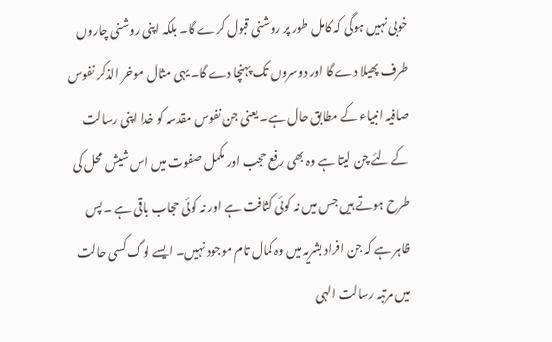خوبی نہیں ہوگی کہ کامل طور پر روشنی قبول کرے گا۔ بلکہ اپنی روشنی چاروں طرف پھیلا دے گا اور دوسروں تک پہنچا دے گا۔ یہی مثال موخر الذکر نفوس صافیہ انبیاء کے مطابق حال ہے۔ یعنی جن نفوس مقدسہ کو خدا اپنی رسالت کے لئے چن لیتا ہے وہ بھی رفع حجب اور مکمل صفوت میں اس شیش محل کی طرح ہوتے ہیں جس میں نہ کوئی کثافت ہے اور نہ کوئی حجاب باقی ہے ۔ پس ظاہر ہے کہ جن افراد بشریہ میں وہ کمال تام موجود نہیں۔ ایسے لوگ کسی حالت میں مرتبہ رسالت الہی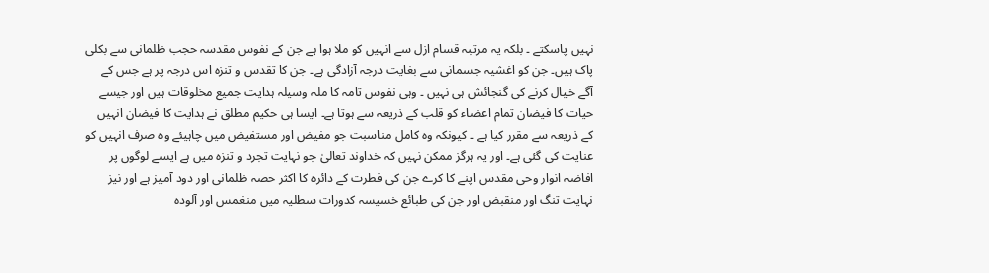نہیں پاسکتے ۔ بلکہ یہ مرتبہ قسام ازل سے انہیں کو ملا ہوا ہے جن کے نفوس مقدسہ حجب ظلمانی سے بکلی پاک ہیں۔ جن کو اغشیہ جسمانی سے بغایت درجہ آزادگی ہے۔ جن کا تقدس و تنزہ اس درجہ پر ہے جس کے آگے خیال کرنے کی گنجائش ہی نہیں ۔ وہی نفوس تامہ کا ملہ وسیلہ ہدایت جمیع مخلوقات ہیں اور جیسے حیات کا فیضان تمام اعضاء کو قلب کے ذریعہ سے ہوتا ہے۔ ایسا ہی حکیم مطلق نے ہدایت کا فیضان انہیں کے ذریعہ سے مقرر کیا ہے ۔ کیونکہ وہ کامل مناسبت جو مفیض اور مستفیض میں چاہیئے وہ صرف انہیں کو عنایت کی گئی ہے۔ اور یہ ہرگز ممکن نہیں کہ خداوند تعالیٰ جو نہایت تجرد و تنزہ میں ہے ایسے لوگوں پر افاضہ انوار وحی مقدس اپنے کا کرے جن کی فطرت کے دائرہ کا اکثر حصہ ظلمانی اور دود آمیز ہے اور نیز نہایت تنگ اور منقبض اور جن کی طبائع خسیسہ کدورات سطلیہ میں منغمس اور آلودہ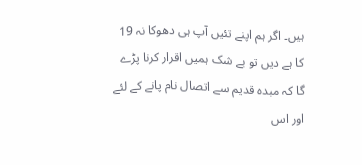ہیں۔ اگر ہم اپنے تئیں آپ ہی دھوکا نہ 19 کا ہے دیں تو بے شک ہمیں اقرار کرنا پڑے گا کہ مبدہ قدیم سے اتصال نام پانے کے لئے اور اس